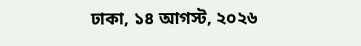ঢাকা, ১৪ আগস্ট, ২০২৬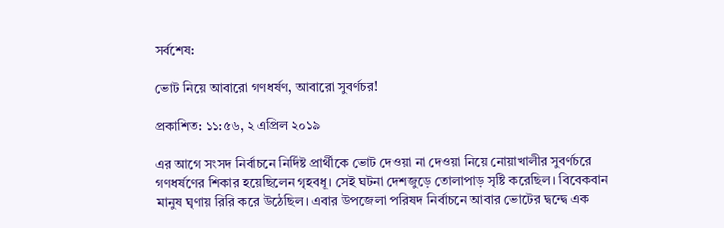সর্বশেষ:

ভোট নিয়ে আবারো গণধর্ষণ, আবারো সুবর্ণচর!

প্রকাশিত: ১১:৫৬, ২ এপ্রিল ২০১৯

এর আগে সংসদ নির্বাচনে নির্দিষ্ট প্রার্থীকে ভোট দেওয়া না দেওয়া নিয়ে নোয়াখালীর সুবর্ণচরে গণধর্ষণের শিকার হয়েছিলেন গৃহবধূ। সেই ঘটনা দেশজুড়ে তোলাপাড় সৃষ্টি করেছিল। বিবেকবান মানুষ ঘৃণায় রিরি করে উঠেছিল। এবার উপজেলা পরিষদ নির্বাচনে আবার ভোটের দ্বন্দ্বে এক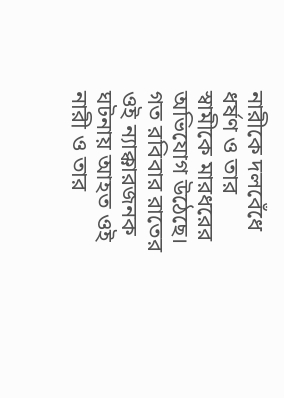নারীকে দলবেঁধে ধর্ষণ ও তার স্বামীকে মারধরের অভিযোগ উঠেছে।
গত রবিবার রাতের ওই ন্যাক্কারজনক ঘটনায় আহত ওই নারী ও তার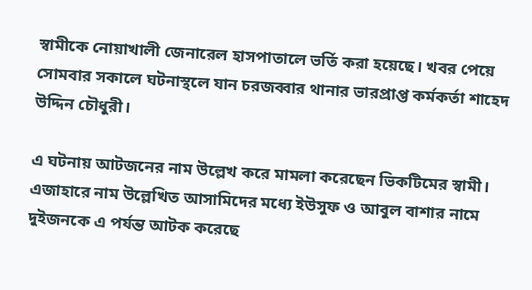স্বামীকে নোয়াখালী জেনারেল হাসপাতালে ভর্তি করা হয়েছে। খবর পেয়ে সোমবার সকালে ঘটনাস্থলে যান চরজব্বার থানার ভারপ্রাপ্ত কর্মকর্তা শাহেদ উদ্দিন চৌধুরী।

এ ঘটনায় আটজনের নাম উল্লেখ করে মামলা করেছেন ভিকটিমের স্বামী। এজাহারে নাম উল্লেখিত আসামিদের মধ্যে ইউসুফ ও আবুল বাশার নামে দুইজনকে এ পর্যন্ত আটক করেছে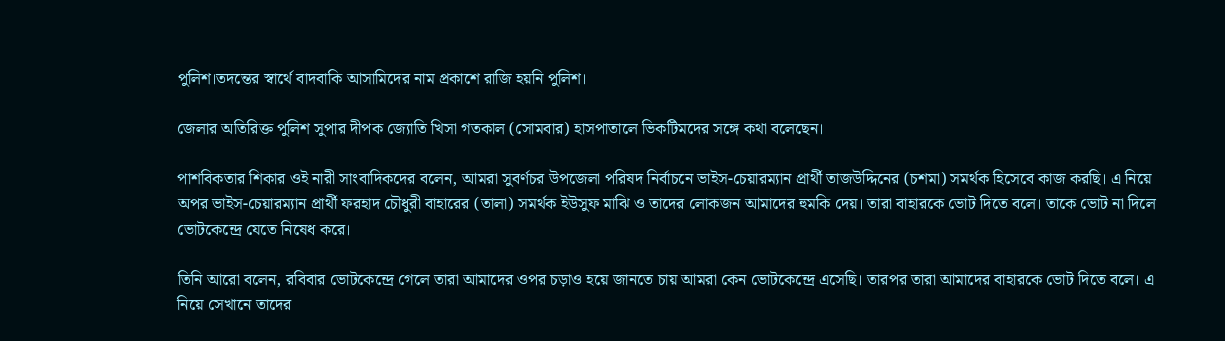পুলিশ।তদন্তের স্বার্থে বাদবাকি আসামিদের নাম প্রকাশে রাজি হয়নি পুলিশ।

জেলার অতিরিক্ত পুলিশ সুপার দীপক জ্যোতি খিসা গতকাল (সোমবার) হাসপাতালে ভিকটিমদের সঙ্গে কথা বলেছেন।

পাশবিকতার শিকার ওই নারী সাংবাদিকদের বলেন, আমরা সুবর্ণচর উপজেলা পরিষদ নির্বাচনে ভাইস-চেয়ারম্যান প্রার্থী তাজউদ্দিনের (চশমা) সমর্থক হিসেবে কাজ করছি। এ নিয়ে অপর ভাইস-চেয়ারম্যান প্রার্থী ফরহাদ চৌধুরী বাহারের (তালা) সমর্থক ইউসুফ মাঝি ও তাদের লোকজন আমাদের হুমকি দেয়। তারা বাহারকে ভোট দিতে বলে। তাকে ভোট না দিলে ভোটকেন্দ্রে যেতে নিষেধ করে।

তিনি আরো বলেন, রবিবার ভোটকেন্দ্রে গেলে তারা আমাদের ওপর চড়াও হয়ে জানতে চায় আমরা কেন ভোটকেন্দ্রে এসেছি। তারপর তারা আমাদের বাহারকে ভোট দিতে বলে। এ নিয়ে সেখানে তাদের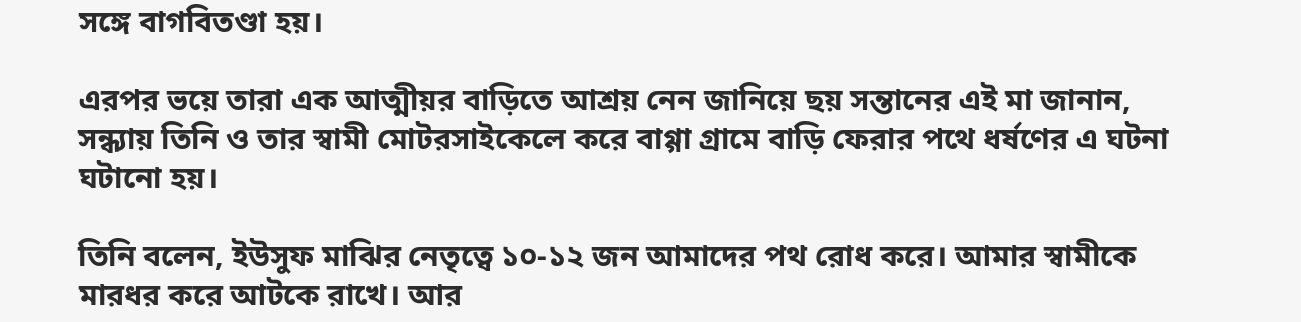সঙ্গে বাগবিতণ্ডা হয়।

এরপর ভয়ে তারা এক আত্মীয়র বাড়িতে আশ্রয় নেন জানিয়ে ছয় সন্তানের এই মা জানান, সন্ধ্যায় তিনি ও তার স্বামী মোটরসাইকেলে করে বাগ্গা গ্রামে বাড়ি ফেরার পথে ধর্ষণের এ ঘটনা ঘটানো হয়।

তিনি বলেন, ইউসুফ মাঝির নেতৃত্বে ১০-১২ জন আমাদের পথ রোধ করে। আমার স্বামীকে মারধর করে আটকে রাখে। আর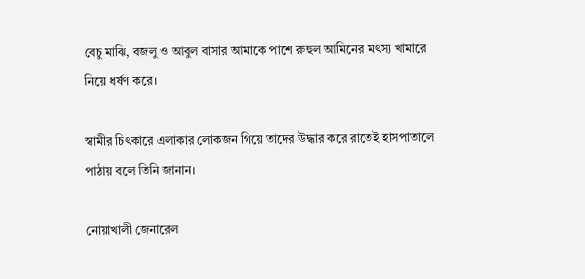বেচু মাঝি, বজলু ও আবুল বাসার আমাকে পাশে রুহুল আমিনের মৎস্য খামারে নিয়ে ধর্ষণ করে।

স্বামীর চিৎকারে এলাকার লোকজন গিয়ে তাদের উদ্ধার করে রাতেই হাসপাতালে পাঠায় বলে তিনি জানান।

নোয়াখালী জেনারেল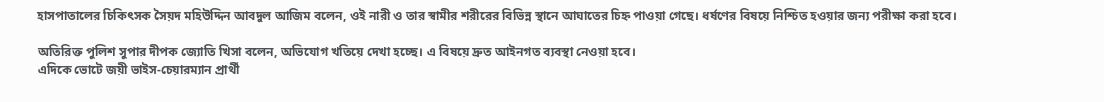হাসপাতালের চিকিৎসক সৈয়দ মহিউদ্দিন আবদুল আজিম বলেন, ওই নারী ও তার স্বামীর শরীরের বিভিন্ন স্থানে আঘাতের চিহ্ন পাওয়া গেছে। ধর্ষণের বিষয়ে নিশ্চিত হওয়ার জন্য পরীক্ষা করা হবে।

অতিরিক্ত পুলিশ সুপার দীপক জ্যোতি খিসা বলেন, অভিযোগ খতিয়ে দেখা হচ্ছে। এ বিষয়ে দ্রুত আইনগত ব্যবস্থা নেওয়া হবে।
এদিকে ভোটে জয়ী ভাইস-চেয়ারম্যান প্রার্থী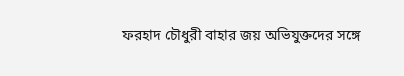ফরহাদ চৌধুরী বাহার জয় অভিযুক্তদের সঙ্গে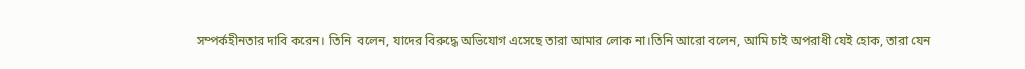সম্পর্কহীনতার দাবি করেন। তিনি  বলেন, যাদের বিরুদ্ধে অভিযোগ এসেছে তারা আমার লোক না।তিনি আরো বলেন, আমি চাই অপরাধী যেই হোক, তারা যেন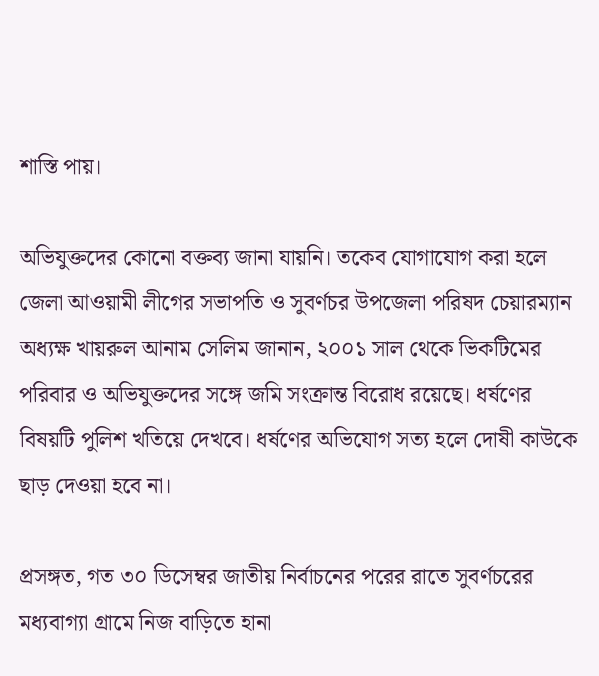শাস্তি পায়।

অভিযুক্তদের কোনো বক্তব্য জানা যায়নি। তকেব যোগাযোগ করা হলে জেলা আওয়ামী লীগের সভাপতি ও সুবর্ণচর উপজেলা পরিষদ চেয়ারম্যান অধ্যক্ষ খায়রুল আনাম সেলিম জানান, ২০০১ সাল থেকে ভিকটিমের পরিবার ও অভিযুক্তদের সঙ্গে জমি সংক্রান্ত বিরোধ রয়েছে। ধর্ষণের বিষয়টি পুলিশ খতিয়ে দেখবে। ধর্ষণের অভিযোগ সত্য হলে দোষী কাউকে ছাড় দেওয়া হবে না।

প্রসঙ্গত, গত ৩০ ডিসেম্বর জাতীয় নির্বাচনের পরের রাতে সুবর্ণচরের মধ্যবাগ্যা গ্রামে নিজ বাড়িতে হানা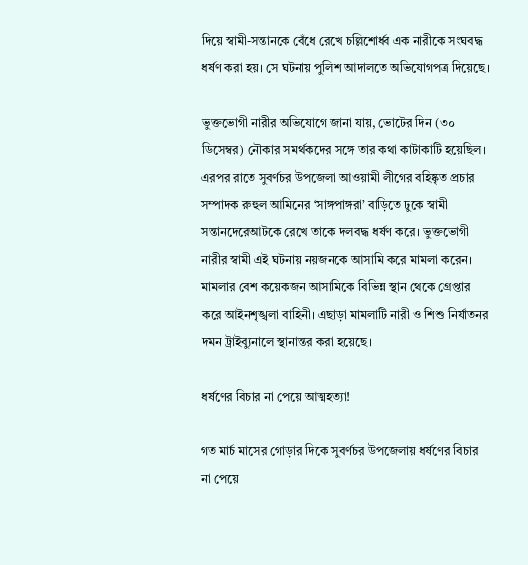দিয়ে স্বামী-সন্তানকে বেঁধে রেখে চল্লিশোর্ধ্ব এক নারীকে সংঘবদ্ধ ধর্ষণ করা হয়। সে ঘটনায় পুলিশ আদালতে অভিযোগপত্র দিয়েছে।

ভুক্তভোগী নারীর অভিযোগে জানা যায়, ভোটের দিন (৩০ ডিসেম্বর) নৌকার সমর্থকদের সঙ্গে তার কথা কাটাকাটি হয়েছিল। এরপর রাতে সুবর্ণচর উপজেলা আওয়ামী লীগের বহিষ্কৃত প্রচার সম্পাদক রুহুল আমিনের ‘সাঙ্গপাঙ্গরা’ বাড়িতে ঢুকে স্বামী সন্তানদেরেআটকে রেখে তাকে দলবদ্ধ ধর্ষণ করে। ভুক্তভোগী নারীর স্বামী এই ঘটনায় নয়জনকে আসামি করে মামলা করেন। মামলার বেশ কয়েকজন আসামিকে বিভিন্ন স্থান থেকে গ্রেপ্তার করে আইনশৃঙ্খলা বাহিনী। এছাড়া মামলাটি নারী ও শিশু নির্যাতনর দমন ট্রাইব্যুনালে স্থানান্তর করা হয়েছে।

ধর্ষণের বিচার না পেয়ে আত্মহত্যা!

গত মার্চ মাসের গোড়ার দিকে সুবর্ণচর উপজেলায় ধর্ষণের বিচার না পেয়ে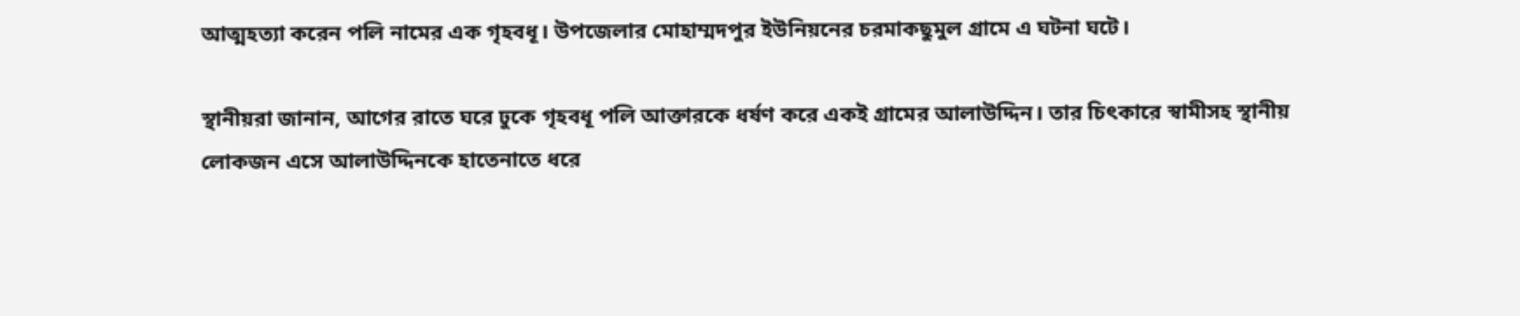আত্মহত্যা করেন পলি নামের এক গৃহবধূ। উপজেলার মোহাম্মদপুর ইউনিয়নের চরমাকছুমুল গ্রামে এ ঘটনা ঘটে।

স্থানীয়রা জানান, আগের রাতে ঘরে ঢুকে গৃহবধূ পলি আক্তারকে ধর্ষণ করে একই গ্রামের আলাউদ্দিন। তার চিৎকারে স্বামীসহ স্থানীয় লোকজন এসে আলাউদ্দিনকে হাতেনাতে ধরে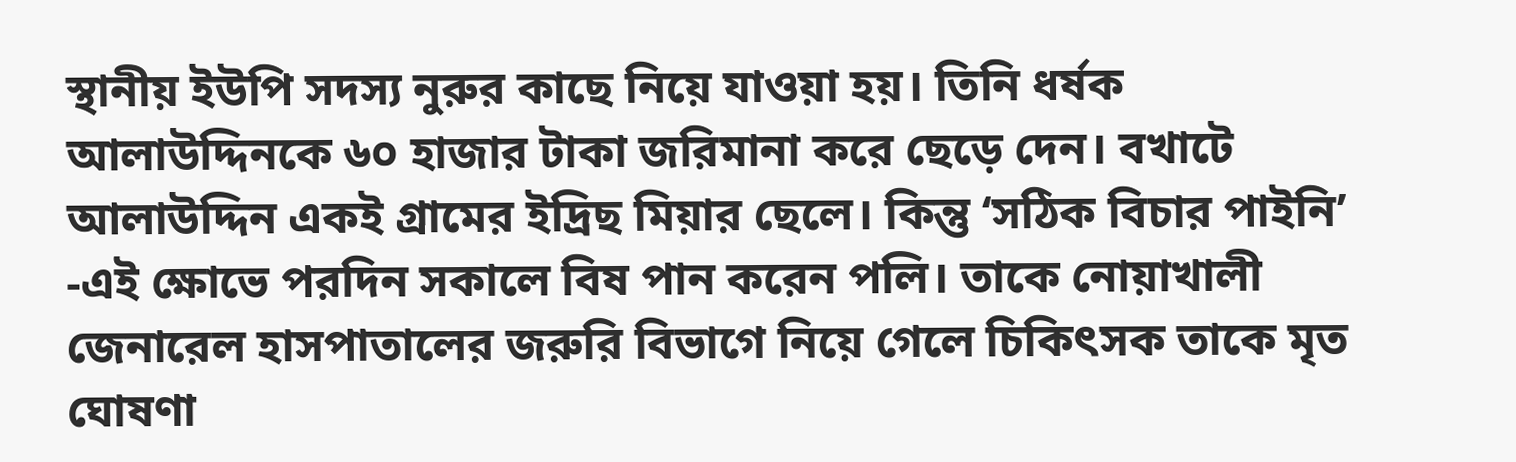স্থানীয় ইউপি সদস্য নুরুর কাছে নিয়ে যাওয়া হয়। তিনি ধর্ষক আলাউদ্দিনকে ৬০ হাজার টাকা জরিমানা করে ছেড়ে দেন। বখাটে আলাউদ্দিন একই গ্রামের ইদ্রিছ মিয়ার ছেলে। কিন্তু ‘সঠিক বিচার পাইনি’ -এই ক্ষোভে পরদিন সকালে বিষ পান করেন পলি। তাকে নোয়াখালী জেনারেল হাসপাতালের জরুরি বিভাগে নিয়ে গেলে চিকিৎসক তাকে মৃত ঘোষণা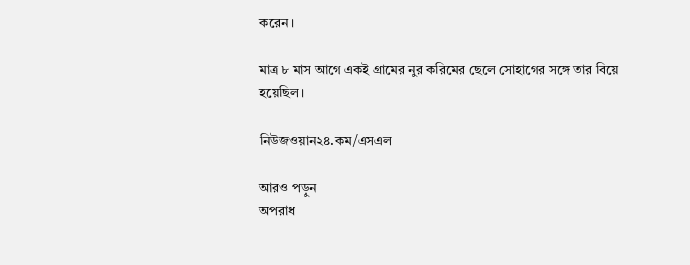করেন।

মাত্র ৮ মাস আগে একই গ্রামের নুর করিমের ছেলে সোহাগের সঙ্গে তার বিয়ে হয়েছিল।

নিউজওয়ান২৪.কম/এসএল

আরও পড়ুন
অপরাধ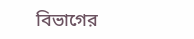বিভাগের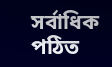সর্বাধিক পঠিত